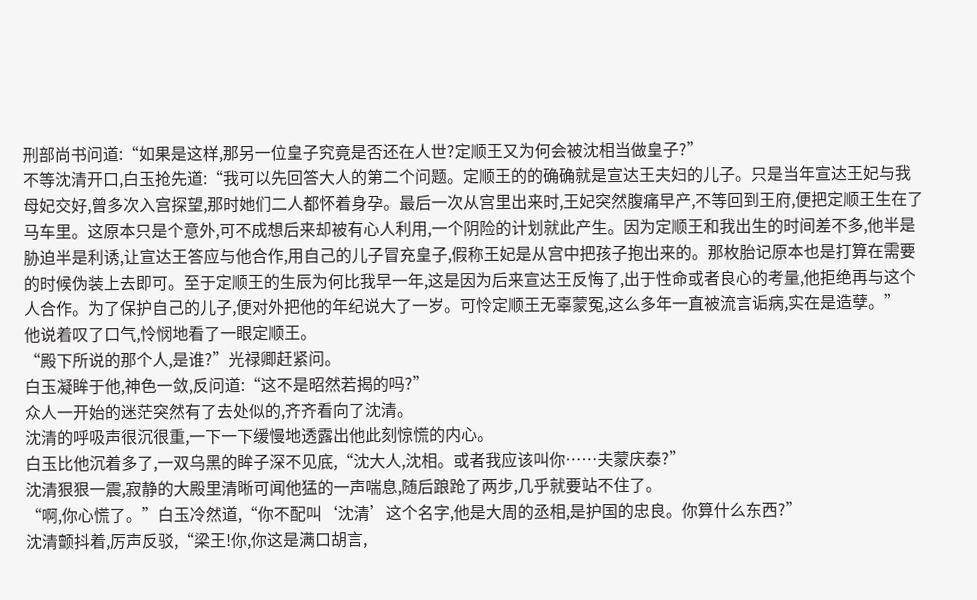刑部尚书问道:“如果是这样,那另一位皇子究竟是否还在人世?定顺王又为何会被沈相当做皇子?”
不等沈清开口,白玉抢先道:“我可以先回答大人的第二个问题。定顺王的的确确就是宣达王夫妇的儿子。只是当年宣达王妃与我母妃交好,曾多次入宫探望,那时她们二人都怀着身孕。最后一次从宫里出来时,王妃突然腹痛早产,不等回到王府,便把定顺王生在了马车里。这原本只是个意外,可不成想后来却被有心人利用,一个阴险的计划就此产生。因为定顺王和我出生的时间差不多,他半是胁迫半是利诱,让宣达王答应与他合作,用自己的儿子冒充皇子,假称王妃是从宫中把孩子抱出来的。那枚胎记原本也是打算在需要的时候伪装上去即可。至于定顺王的生辰为何比我早一年,这是因为后来宣达王反悔了,出于性命或者良心的考量,他拒绝再与这个人合作。为了保护自己的儿子,便对外把他的年纪说大了一岁。可怜定顺王无辜蒙冤,这么多年一直被流言诟病,实在是造孽。”
他说着叹了口气,怜悯地看了一眼定顺王。
“殿下所说的那个人,是谁?”光禄卿赶紧问。
白玉凝眸于他,神色一敛,反问道:“这不是昭然若揭的吗?”
众人一开始的迷茫突然有了去处似的,齐齐看向了沈清。
沈清的呼吸声很沉很重,一下一下缓慢地透露出他此刻惊慌的内心。
白玉比他沉着多了,一双乌黑的眸子深不见底,“沈大人,沈相。或者我应该叫你……夫蒙庆泰?”
沈清狠狠一震,寂静的大殿里清晰可闻他猛的一声喘息,随后踉跄了两步,几乎就要站不住了。
“啊,你心慌了。”白玉冷然道,“你不配叫‘沈清’这个名字,他是大周的丞相,是护国的忠良。你算什么东西?”
沈清颤抖着,厉声反驳,“梁王!你,你这是满口胡言,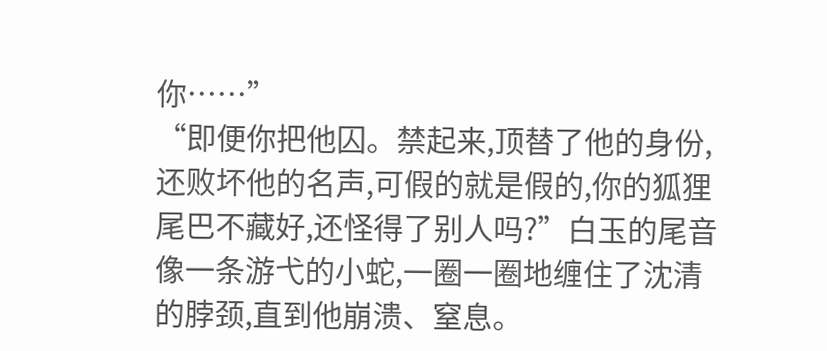你……”
“即便你把他囚。禁起来,顶替了他的身份,还败坏他的名声,可假的就是假的,你的狐狸尾巴不藏好,还怪得了别人吗?”白玉的尾音像一条游弋的小蛇,一圈一圈地缠住了沈清的脖颈,直到他崩溃、窒息。